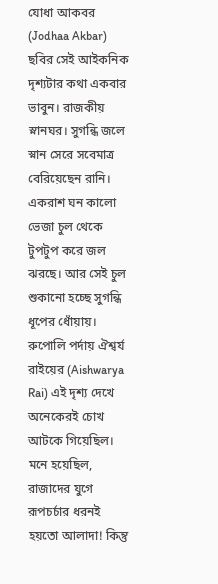যোধা আকবর (Jodhaa Akbar) ছবির সেই আইকনিক দৃশ্যটার কথা একবার ভাবুন। রাজকীয় স্নানঘর। সুগন্ধি জলে স্নান সেরে সবেমাত্র বেরিয়েছেন রানি। একরাশ ঘন কালো ভেজা চুল থেকে টুপটুপ করে জল ঝরছে। আর সেই চুল শুকানো হচ্ছে সুগন্ধি ধূপের ধোঁয়ায়। রুপোলি পর্দায় ঐশ্বর্য রাইয়ের (Aishwarya Rai) এই দৃশ্য দেখে অনেকেরই চোখ আটকে গিয়েছিল। মনে হয়েছিল, রাজাদের যুগে রূপচর্চার ধরনই হয়তো আলাদা! কিন্তু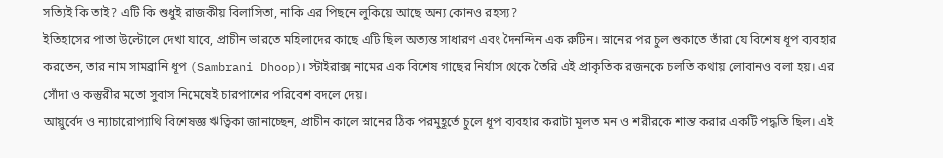সত্যিই কি তাই? এটি কি শুধুই রাজকীয় বিলাসিতা, নাকি এর পিছনে লুকিয়ে আছে অন্য কোনও রহস্য?
ইতিহাসের পাতা উল্টোলে দেখা যাবে, প্রাচীন ভারতে মহিলাদের কাছে এটি ছিল অত্যন্ত সাধারণ এবং দৈনন্দিন এক রুটিন। স্নানের পর চুল শুকাতে তাঁরা যে বিশেষ ধূপ ব্যবহার করতেন, তার নাম সামব্রানি ধূপ (Sambrani Dhoop)। স্টাইরাক্স নামের এক বিশেষ গাছের নির্যাস থেকে তৈরি এই প্রাকৃতিক রজনকে চলতি কথায় লোবানও বলা হয়। এর সোঁদা ও কস্তুরীর মতো সুবাস নিমেষেই চারপাশের পরিবেশ বদলে দেয়।
আয়ুর্বেদ ও ন্যাচারোপ্যাথি বিশেষজ্ঞ ঋত্বিকা জানাচ্ছেন, প্রাচীন কালে স্নানের ঠিক পরমুহূর্তে চুলে ধূপ ব্যবহার করাটা মূলত মন ও শরীরকে শান্ত করার একটি পদ্ধতি ছিল। এই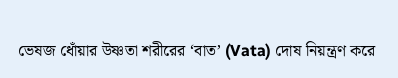ভেষজ ধোঁয়ার উষ্ণতা শরীরের ‘বাত’ (Vata) দোষ নিয়ন্ত্রণ করে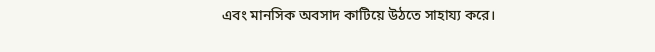এবং মানসিক অবসাদ কাটিয়ে উঠতে সাহায্য করে।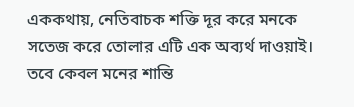এককথায়, নেতিবাচক শক্তি দূর করে মনকে সতেজ করে তোলার এটি এক অব্যর্থ দাওয়াই।
তবে কেবল মনের শান্তি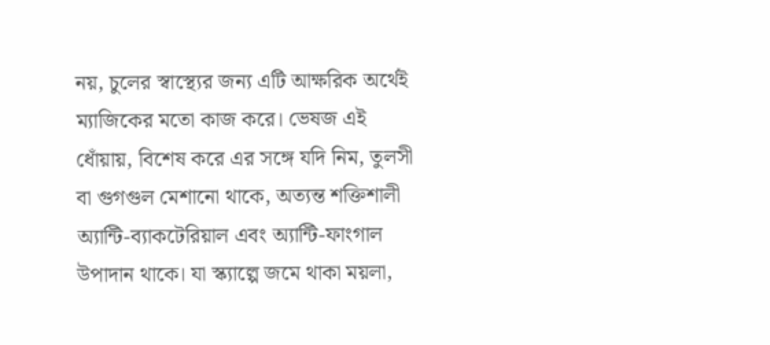নয়, চুলের স্বাস্থ্যের জন্য এটি আক্ষরিক অর্থেই ম্যাজিকের মতো কাজ করে। ভেষজ এই ধোঁয়ায়, বিশেষ করে এর সঙ্গে যদি নিম, তুলসী বা গুগগুল মেশানো থাকে, অত্যন্ত শক্তিশালী অ্যান্টি-ব্যাকটেরিয়াল এবং অ্যান্টি-ফাংগাল উপাদান থাকে। যা স্ক্যাল্পে জমে থাকা ময়লা,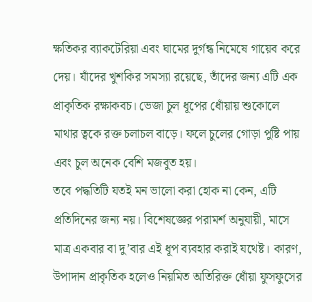ক্ষতিকর ব্যাকটেরিয়া এবং ঘামের দুর্গন্ধ নিমেষে গায়েব করে দেয়। যাঁদের খুশকির সমস্যা রয়েছে, তাঁদের জন্য এটি এক প্রাকৃতিক রক্ষাকবচ। ভেজা চুল ধূপের ধোঁয়ায় শুকোলে মাথার ত্বকে রক্ত চলাচল বাড়ে। ফলে চুলের গোড়া পুষ্টি পায় এবং চুল অনেক বেশি মজবুত হয়।
তবে পদ্ধতিটি যতই মন ভালো করা হোক না কেন, এটি প্রতিদিনের জন্য নয়। বিশেষজ্ঞের পরামর্শ অনুযায়ী, মাসে মাত্র একবার বা দু’বার এই ধূপ ব্যবহার করাই যথেষ্ট। কারণ, উপাদান প্রাকৃতিক হলেও নিয়মিত অতিরিক্ত ধোঁয়া ফুসফুসের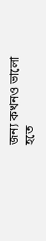জন্য কখনও ভালো হতে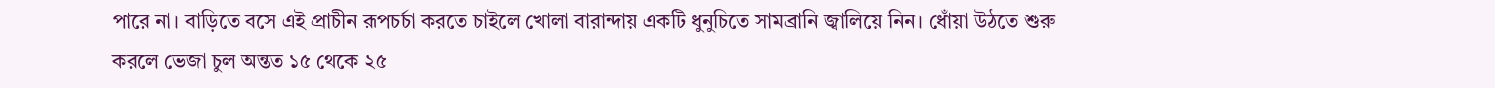পারে না। বাড়িতে বসে এই প্রাচীন রূপচর্চা করতে চাইলে খোলা বারান্দায় একটি ধুনুচিতে সামব্রানি জ্বালিয়ে নিন। ধোঁয়া উঠতে শুরু করলে ভেজা চুল অন্তত ১৫ থেকে ২৫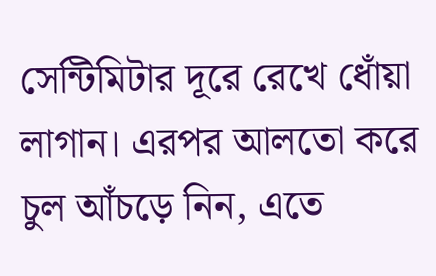সেন্টিমিটার দূরে রেখে ধোঁয়া লাগান। এরপর আলতো করে চুল আঁচড়ে নিন, এতে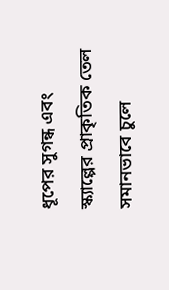ধূপের সুগন্ধ এবং স্ক্যাল্পের প্রাকৃতিক তেল সমানভাবে চুলে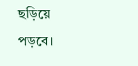ছড়িয়ে পড়বে।